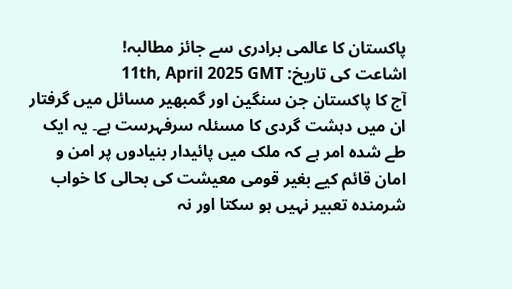پاکستان کا عالمی برادری سے جائز مطالبہ!
اشاعت کی تاریخ: 11th, April 2025 GMT
آج کا پاکستان جن سنگین اور گمبھیر مسائل میں گرفتار ان میں دہشت گردی کا مسئلہ سرفہرست ہے۔ یہ ایک طے شدہ امر ہے کہ ملک میں پائیدار بنیادوں پر امن و امان قائم کیے بغیر قومی معیشت کی بحالی کا خواب شرمندہ تعبیر نہیں ہو سکتا اور نہ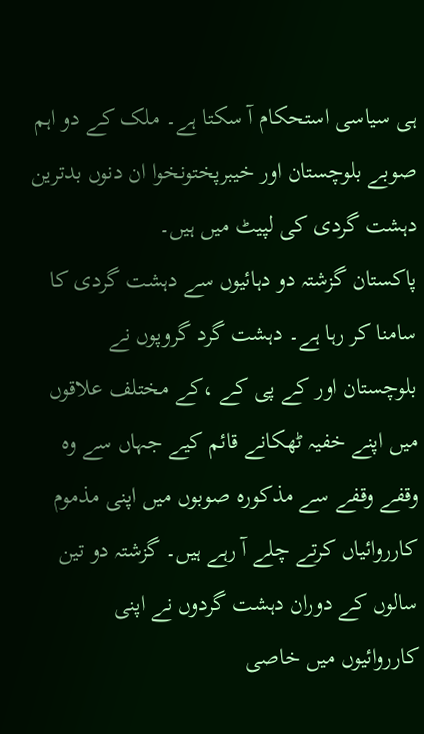ہی سیاسی استحکام آ سکتا ہے۔ ملک کے دو اہم صوبے بلوچستان اور خیبرپختونخوا ان دنوں بدترین دہشت گردی کی لپیٹ میں ہیں۔
پاکستان گزشتہ دو دہائیوں سے دہشت گردی کا سامنا کر رہا ہے۔ دہشت گرد گروپوں نے بلوچستان اور کے پی کے ،کے مختلف علاقوں میں اپنے خفیہ ٹھکانے قائم کیے جہاں سے وہ وقفے وقفے سے مذکورہ صوبوں میں اپنی مذموم کارروائیاں کرتے چلے آ رہے ہیں۔ گزشتہ دو تین سالوں کے دوران دہشت گردوں نے اپنی کارروائیوں میں خاصی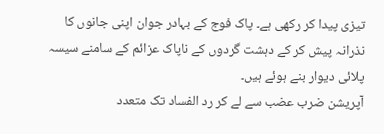تیزی پیدا کر رکھی ہے۔ پاک فوج کے بہادر جوان اپنی جانوں کا نذرانہ پیش کر کے دہشت گردوں کے ناپاک عزائم کے سامنے سیسہ پلائی دیوار بنے ہوئے ہیں۔
آپریشن ضرب عضب سے لے کر رد الفساد تک متعدد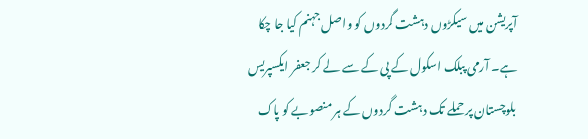آپریشن میں سیکڑوں دہشت گردوں کو واصل جہنم کیا جا چکا ہے۔ آرمی پبلک اسکول کے پی کے سے لے کر جعفر ایکسپریس بلوچستان پر حملے تک دہشت گردوں کے ہر منصوبے کو پاک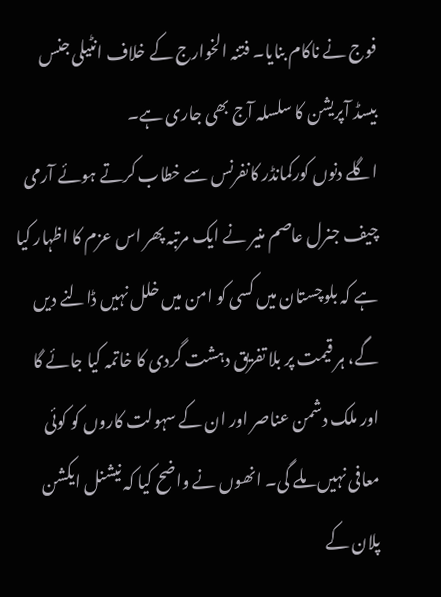فوج نے ناکام بنایا۔ فتنہ الخوارج کے خلاف انٹیلی جنس بیسڈ آپریشن کا سلسلہ آج بھی جاری ہے۔
اگلے دنوں کورکمانڈر کانفرنس سے خطاب کرتے ہوئے آرمی چیف جنرل عاصم منیر نے ایک مرتبہ پھر اس عزم کا اظہار کیا ہے کہ بلوچستان میں کسی کو امن میں خلل نہیں ڈالنے دیں گے، ہر قیمت پر بلا تفریق دہشت گردی کا خاتمہ کیا جائے گا اور ملک دشمن عناصر اور ان کے سہولت کاروں کو کوئی معافی نہیں ملے گی۔ انھوں نے واضح کیا کہ نیشنل ایکشن پلان کے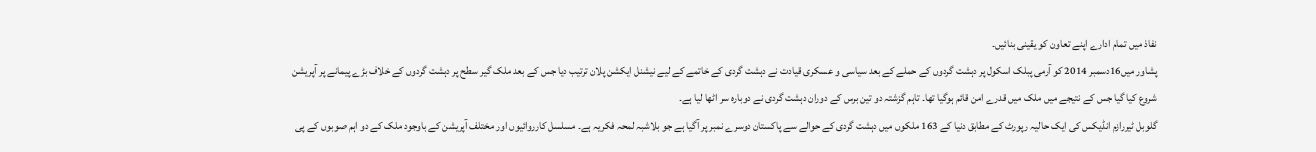نفاذ میں تمام ادارے اپنے تعاون کو یقینی بنائیں۔
پشاور میں16دسمبر 2014 کو آرمی پبلک اسکول پر دہشت گردوں کے حملے کے بعد سیاسی و عسکری قیادت نے دہشت گردی کے خاتمے کے لیے نیشنل ایکشن پلان ترتیب دیا جس کے بعد ملک گیر سطح پر دہشت گردوں کے خلاف بڑے پیمانے پر آپریشن شروع کیا گیا جس کے نتیجے میں ملک میں قدرے امن قائم ہوگیا تھا۔ تاہم گزشتہ دو تین برس کے دوران دہشت گردی نے دوبارہ سر اٹھا لیا ہے۔
گلوبل ٹیررازم انڈیکس کی ایک حالیہ رپورٹ کے مطابق دنیا کے 163 ملکوں میں دہشت گردی کے حوالے سے پاکستان دوسرے نمبر پر آگیا ہے جو بلاشبہ لمحہ فکریہ ہے۔ مسلسل کارروائیوں اور مختلف آپریشن کے باوجود ملک کے دو اہم صوبوں کے پی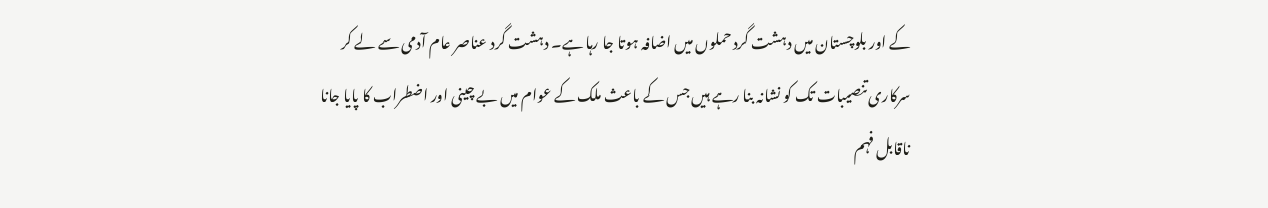کے اور بلوچستان میں دہشت گرد حملوں میں اضافہ ہوتا جا رہا ہے۔ دہشت گرد عناصر عام آدمی سے لے کر سرکاری تنصیبات تک کو نشانہ بنا رہے ہیں جس کے باعث ملک کے عوام میں بے چینی اور اضطراب کا پایا جانا ناقابل فہم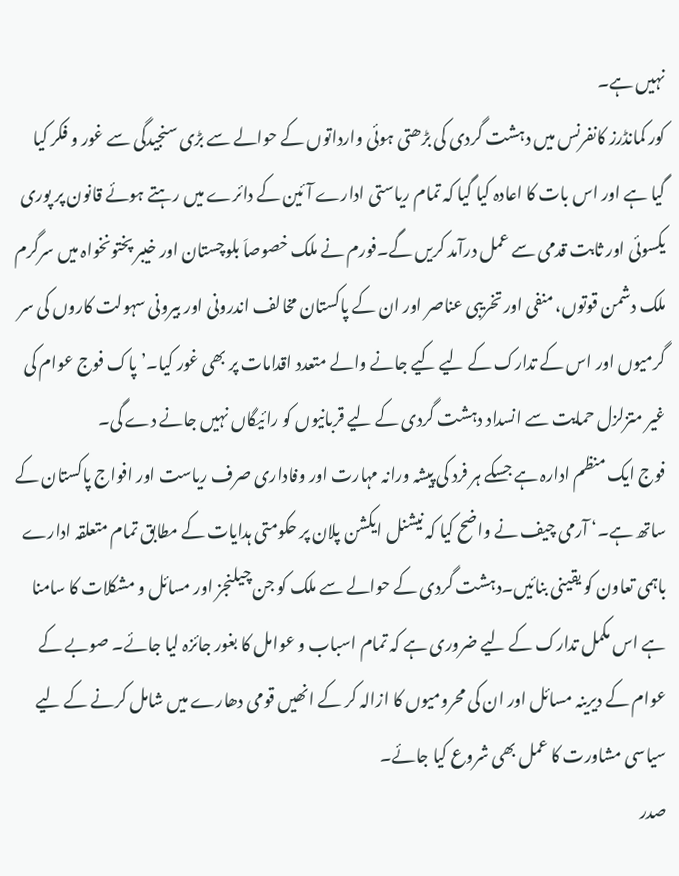نہیں ہے۔
کور کمانڈرز کانفرنس میں دہشت گردی کی بڑھتی ہوئی وارداتوں کے حوالے سے بڑی سنجیدگی سے غور و فکر کیا گیا ہے اور اس بات کا اعادہ کیا گیا کہ تمام ریاستی ادارے آئین کے دائرے میں رہتے ہوئے قانون پر پوری یکسوئی اور ثابت قدمی سے عمل درآمد کریں گے۔فورم نے ملک خصوصاَ بلوچستان اور خیبر پختونخواہ میں سرگرم ملک دشمن قوتوں، منفی اور تخریبی عناصر اور ان کے پاکستان مخالف اندرونی اور بیرونی سہولت کاروں کی سر گرمیوں اور اس کے تدارک کے لیے کیے جانے والے متعدد اقدامات پر بھی غور کیا۔’پاک فوج عوام کی غیر متزلزل حمایت سے انسداد دہشت گردی کے لیے قربانیوں کو رائیگاں نہیں جانے دے گی۔
فوج ایک منظم ادارہ ہے جسکے ہر فرد کی پیشہ ورانہ مہارت اور وفاداری صرف ریاست اور افواج پاکستان کے ساتھ ہے۔‘ آرمی چیف نے واضح کیا کہ نیشنل ایکشن پلان پر حکومتی ہدایات کے مطابق تمام متعلقہ ادارے باہمی تعاون کو یقینی بنائیں۔دہشت گردی کے حوالے سے ملک کو جن چیلنجز اور مسائل و مشکلات کا سامنا ہے اس مکمل تدارک کے لیے ضروری ہے کہ تمام اسباب و عوامل کا بغور جائزہ لیا جائے۔ صوبے کے عوام کے دیرینہ مسائل اور ان کی محرومیوں کا ازالہ کر کے انھیں قومی دھارے میں شامل کرنے کے لیے سیاسی مشاورت کا عمل بھی شروع کیا جائے۔
صدر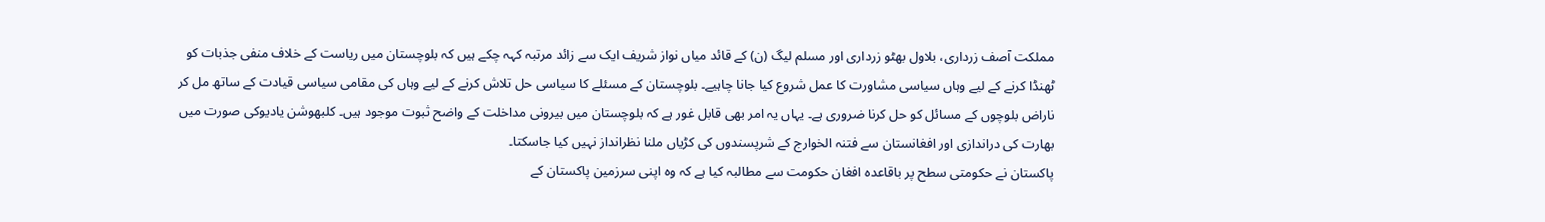مملکت آصف زرداری، بلاول بھٹو زرداری اور مسلم لیگ (ن) کے قائد میاں نواز شریف ایک سے زائد مرتبہ کہہ چکے ہیں کہ بلوچستان میں ریاست کے خلاف منفی جذبات کو ٹھنڈا کرنے کے لیے وہاں سیاسی مشاورت کا عمل شروع کیا جانا چاہیے۔ بلوچستان کے مسئلے کا سیاسی حل تلاش کرنے کے لیے وہاں کی مقامی سیاسی قیادت کے ساتھ مل کر ناراض بلوچوں کے مسائل کو حل کرنا ضروری ہے۔ یہاں یہ امر بھی قابل غور ہے کہ بلوچستان میں بیرونی مداخلت کے واضح ثبوت موجود ہیں۔ کلبھوشن یادیوکی صورت میں بھارت کی دراندازی اور افغانستان سے فتنہ الخوارج کے شرپسندوں کی کڑیاں ملنا نظرانداز نہیں کیا جاسکتا۔
پاکستان نے حکومتی سطح پر باقاعدہ افغان حکومت سے مطالبہ کیا ہے کہ وہ اپنی سرزمین پاکستان کے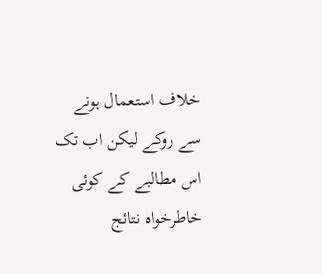خلاف استعمال ہونے سے روکے لیکن اب تک اس مطالبے کے کوئی خاطرخواہ نتائج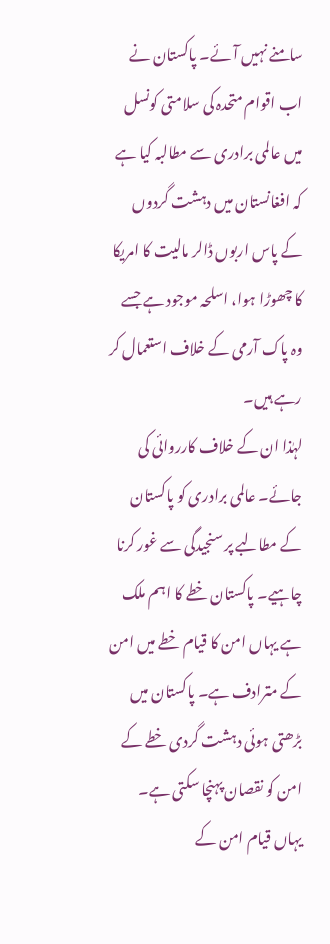سامنے نہیں آئے۔ پاکستان نے اب اقوام متحدہ کی سلامتی کونسل میں عالمی برادری سے مطالبہ کیا ہے کہ افغانستان میں دہشت گردوں کے پاس اربوں ڈالر مالیت کا امریکا کا چھوڑا ہوا، اسلحہ موجود ہے جسے وہ پاک آرمی کے خلاف استعمال کر رہے ہیں۔
لہٰذا ان کے خلاف کارروائی کی جائے۔ عالمی برادری کو پاکستان کے مطالبے پر سنجیدگی سے غور کرنا چاہیے۔ پاکستان خطے کا اہم ملک ہے یہاں امن کا قیام خطے میں امن کے مترادف ہے۔ پاکستان میں بڑھتی ہوئی دہشت گردی خطے کے امن کو نقصان پہنچا سکتی ہے۔ یہاں قیام امن کے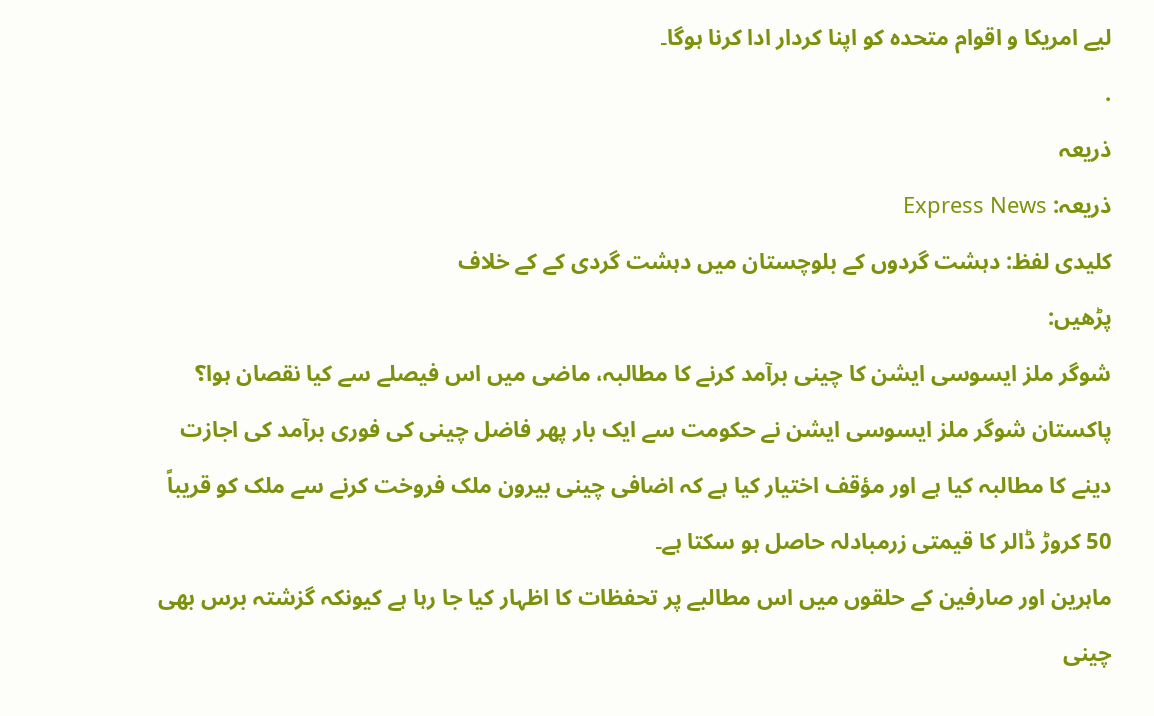لیے امریکا و اقوام متحدہ کو اپنا کردار ادا کرنا ہوگا۔
.
ذریعہ
ذریعہ: Express News
کلیدی لفظ: دہشت گردوں کے بلوچستان میں دہشت گردی کے کے خلاف
پڑھیں:
شوگر ملز ایسوسی ایشن کا چینی برآمد کرنے کا مطالبہ، ماضی میں اس فیصلے سے کیا نقصان ہوا؟
پاکستان شوگر ملز ایسوسی ایشن نے حکومت سے ایک بار پھر فاضل چینی کی فوری برآمد کی اجازت دینے کا مطالبہ کیا ہے اور مؤقف اختیار کیا ہے کہ اضافی چینی بیرون ملک فروخت کرنے سے ملک کو قریباً 50 کروڑ ڈالر کا قیمتی زرمبادلہ حاصل ہو سکتا ہے۔
ماہرین اور صارفین کے حلقوں میں اس مطالبے پر تحفظات کا اظہار کیا جا رہا ہے کیونکہ گزشتہ برس بھی چینی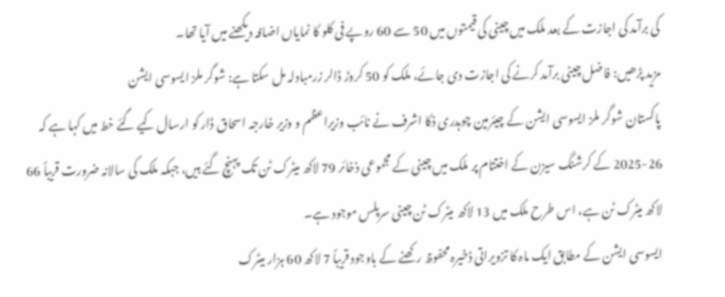کی برآمد کی اجازت کے بعد ملک میں چینی کی قیمتوں میں 50 سے 60 روپے فی کلو کا نمایاں اضافہ دیکھنے میں آیا تھا۔
مزید پڑھیں: فاضل چینی برآمد کرنے کی اجازت دی جائے، ملک کو 50 کروڑ ڈالر زرمبادلہ مل سکتا ہے: شوگر ملز ایسوسی ایشن
پاکستان شوگر ملز ایسوسی ایشن کے چیئرمین چوہدری ذکا اشرف نے نائب وزیراعظم و وزیر خارجہ اسحاق ڈار کو ارسال کیے گئے خط میں کہا ہے کہ 26-2025 کے کرشنگ سیزن کے اختتام پر ملک میں چینی کے مجموعی ذخائر 79 لاکھ میٹرک ٹن تک پہنچ گئے ہیں، جبکہ ملک کی سالانہ ضرورت قریباً 66 لاکھ میٹرک ٹن ہے، اس طرح ملک میں 13 لاکھ میٹرک ٹن چینی سرپلس موجود ہے۔
ایسوسی ایشن کے مطابق ایک ماہ کا تزویراتی ذخیرہ محفوظ رکھنے کے باوجود قریباً 7 لاکھ 60 ہزار میٹرک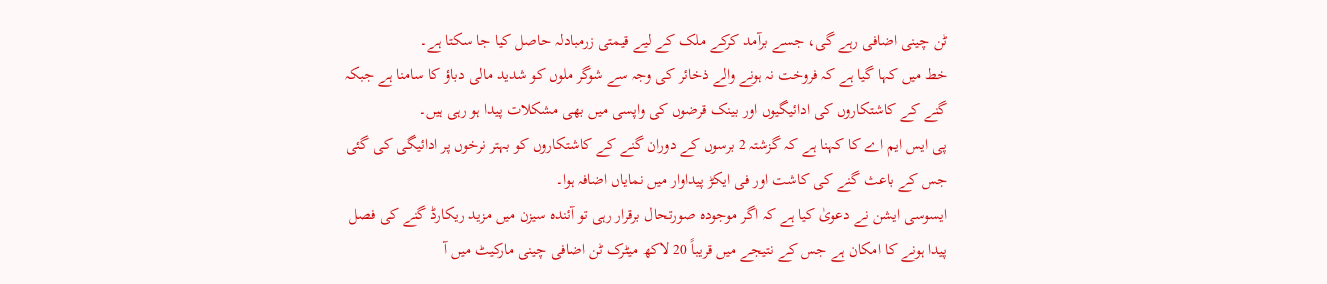ٹن چینی اضافی رہے گی، جسے برآمد کرکے ملک کے لیے قیمتی زرمبادلہ حاصل کیا جا سکتا ہے۔
خط میں کہا گیا ہے کہ فروخت نہ ہونے والے ذخائر کی وجہ سے شوگر ملوں کو شدید مالی دباؤ کا سامنا ہے جبکہ گنے کے کاشتکاروں کی ادائیگیوں اور بینک قرضوں کی واپسی میں بھی مشکلات پیدا ہو رہی ہیں۔
پی ایس ایم اے کا کہنا ہے کہ گزشتہ 2 برسوں کے دوران گنے کے کاشتکاروں کو بہتر نرخوں پر ادائیگی کی گئی جس کے باعث گنے کی کاشت اور فی ایکڑ پیداوار میں نمایاں اضافہ ہوا۔
ایسوسی ایشن نے دعویٰ کیا ہے کہ اگر موجودہ صورتحال برقرار رہی تو آئندہ سیزن میں مزید ریکارڈ گنے کی فصل پیدا ہونے کا امکان ہے جس کے نتیجے میں قریباً 20 لاکھ میٹرک ٹن اضافی چینی مارکیٹ میں آ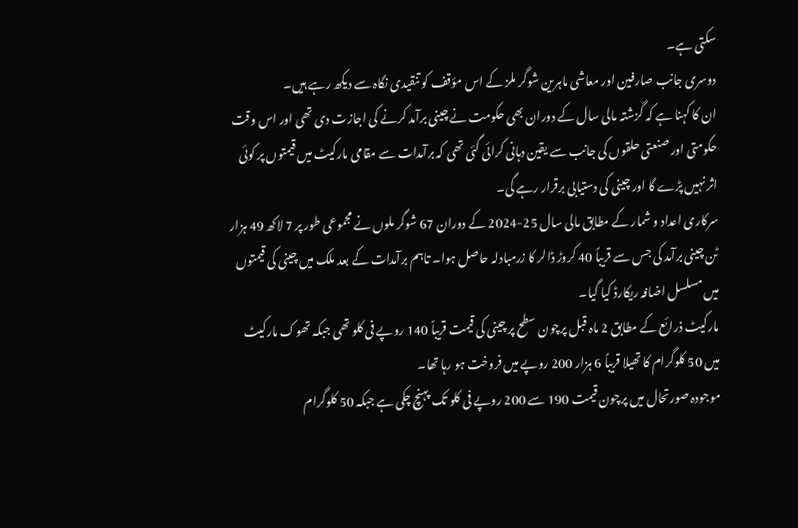سکتی ہے۔
دوسری جانب صارفین اور معاشی ماہرین شوگر ملز کے اس مؤقف کو تنقیدی نگاہ سے دیکھ رہے ہیں۔
ان کا کہنا ہے کہ گزشتہ مالی سال کے دوران بھی حکومت نے چینی برآمد کرنے کی اجازت دی تھی اور اس وقت حکومتی اور صنعتی حلقوں کی جانب سے یقین دہانی کرائی گئی تھی کہ برآمدات سے مقامی مارکیٹ میں قیمتوں پر کوئی اثر نہیں پڑے گا اور چینی کی دستیابی برقرار رہے گی۔
سرکاری اعداد و شمار کے مطابق مالی سال 25-2024 کے دوران 67 شوگر ملوں نے مجموعی طور پر 7 لاکھ 49 ہزار ٹن چینی برآمد کی جس سے قریباً 40 کروڑ ڈالر کا زرمبادلہ حاصل ہوا۔ تاہم برآمدات کے بعد ملک میں چینی کی قیمتوں میں مسلسل اضافہ ریکارڈ کیا گیا۔
مارکیٹ ذرائع کے مطابق 2 ماہ قبل پرچون سطح پر چینی کی قیمت قریباً 140 روپے فی کلو تھی جبکہ تھوک مارکیٹ میں 50 کلوگرام کا تھیلا قریباً 6 ہزار 200 روپے میں فروخت ہو رہا تھا۔
موجودہ صورتحال میں پرچون قیمت 190 سے 200 روپے فی کلو تک پہنچ چکی ہے جبکہ 50 کلوگرام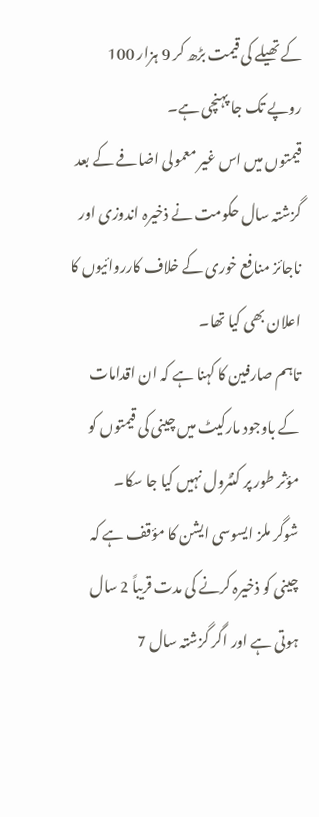کے تھیلے کی قیمت بڑھ کر 9 ہزار 100 روپے تک جا پہنچی ہے۔
قیمتوں میں اس غیر معمولی اضافے کے بعد گزشتہ سال حکومت نے ذخیرہ اندوزی اور ناجائز منافع خوری کے خلاف کارروائیوں کا اعلان بھی کیا تھا۔
تاہم صارفین کا کہنا ہے کہ ان اقدامات کے باوجود مارکیٹ میں چینی کی قیمتوں کو مؤثر طور پر کنٹرول نہیں کیا جا سکا۔
شوگر ملز ایسوسی ایشن کا مؤقف ہے کہ چینی کو ذخیرہ کرنے کی مدت قریباً 2 سال ہوتی ہے اور اگر گزشتہ سال 7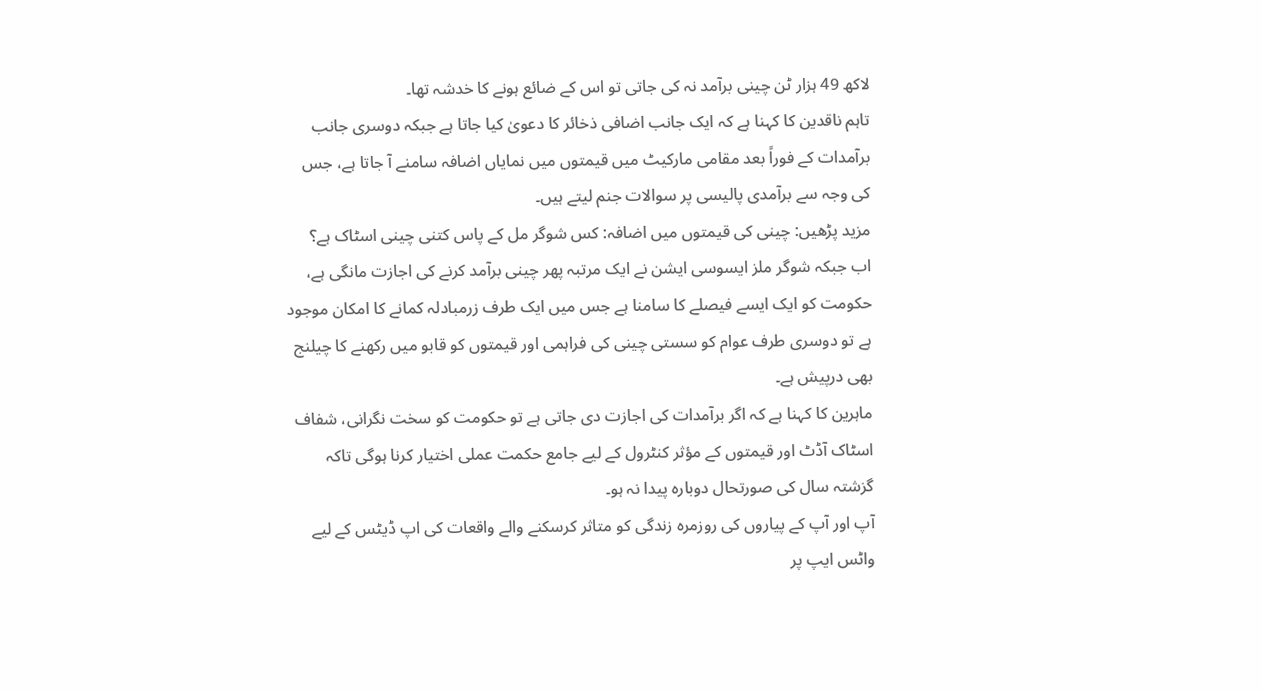لاکھ 49 ہزار ٹن چینی برآمد نہ کی جاتی تو اس کے ضائع ہونے کا خدشہ تھا۔
تاہم ناقدین کا کہنا ہے کہ ایک جانب اضافی ذخائر کا دعویٰ کیا جاتا ہے جبکہ دوسری جانب برآمدات کے فوراً بعد مقامی مارکیٹ میں قیمتوں میں نمایاں اضافہ سامنے آ جاتا ہے، جس کی وجہ سے برآمدی پالیسی پر سوالات جنم لیتے ہیں۔
مزید پڑھیں: چینی کی قیمتوں میں اضافہ: کس شوگر مل کے پاس کتنی چینی اسٹاک ہے؟
اب جبکہ شوگر ملز ایسوسی ایشن نے ایک مرتبہ پھر چینی برآمد کرنے کی اجازت مانگی ہے، حکومت کو ایک ایسے فیصلے کا سامنا ہے جس میں ایک طرف زرمبادلہ کمانے کا امکان موجود ہے تو دوسری طرف عوام کو سستی چینی کی فراہمی اور قیمتوں کو قابو میں رکھنے کا چیلنج بھی درپیش ہے۔
ماہرین کا کہنا ہے کہ اگر برآمدات کی اجازت دی جاتی ہے تو حکومت کو سخت نگرانی، شفاف اسٹاک آڈٹ اور قیمتوں کے مؤثر کنٹرول کے لیے جامع حکمت عملی اختیار کرنا ہوگی تاکہ گزشتہ سال کی صورتحال دوبارہ پیدا نہ ہو۔
آپ اور آپ کے پیاروں کی روزمرہ زندگی کو متاثر کرسکنے والے واقعات کی اپ ڈیٹس کے لیے واٹس ایپ پر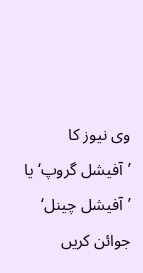وی نیوز کا ’آفیشل گروپ‘ یا ’آفیشل چینل‘ جوائن کریں